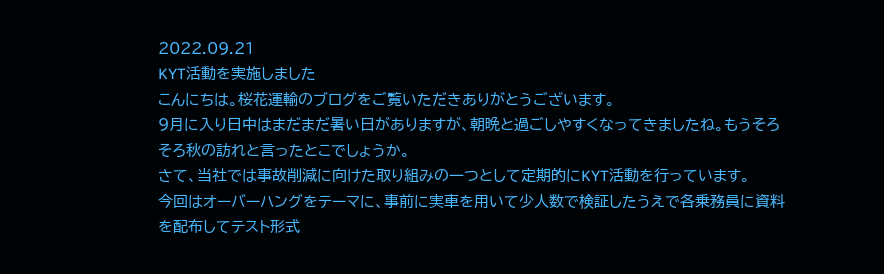2022.09.21
KYT活動を実施しました
こんにちは。桜花運輸のブログをご覧いただきありがとうございます。
9月に入り日中はまだまだ暑い日がありますが、朝晩と過ごしやすくなってきましたね。もうそろそろ秋の訪れと言ったとこでしょうか。
さて、当社では事故削減に向けた取り組みの一つとして定期的にKYT活動を行っています。
今回はオーバーハングをテーマに、事前に実車を用いて少人数で検証したうえで各乗務員に資料を配布してテスト形式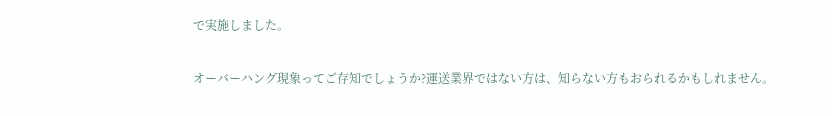で実施しました。

オーバーハング現象ってご存知でしょうか?運送業界ではない方は、知らない方もおられるかもしれません。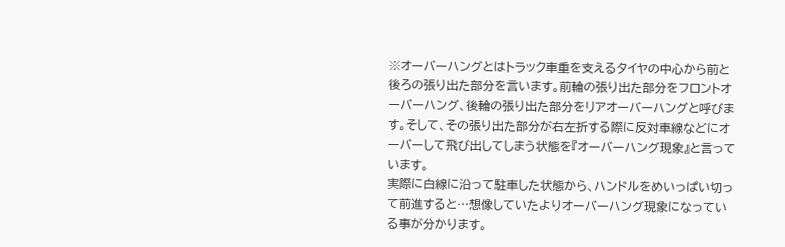※オーバーハングとはトラック車重を支えるタイヤの中心から前と後ろの張り出た部分を言います。前輪の張り出た部分をフロントオーバーハング、後輪の張り出た部分をリアオーバーハングと呼びます。そして、その張り出た部分が右左折する際に反対車線などにオーバーして飛び出してしまう状態を『オーバーハング現象』と言っています。
実際に白線に沿って駐車した状態から、ハンドルをめいっぱい切って前進すると…想像していたよりオーバーハング現象になっている事が分かります。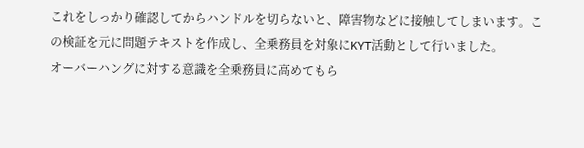これをしっかり確認してからハンドルを切らないと、障害物などに接触してしまいます。この検証を元に問題テキストを作成し、全乗務員を対象にKYT活動として行いました。
オーバーハングに対する意識を全乗務員に高めてもら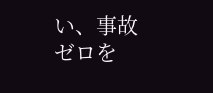い、事故ゼロを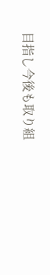目指し今後も取り組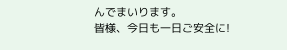んでまいります。
皆様、今日も一日ご安全に!